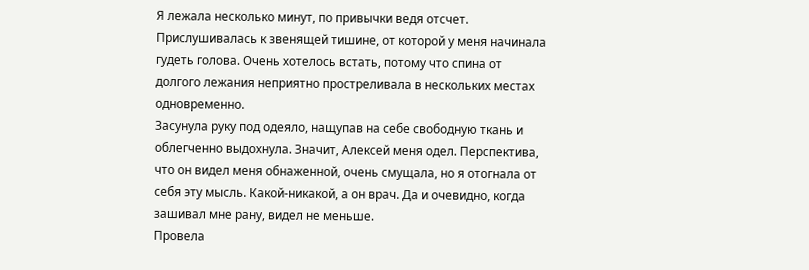Я лежала несколько минут, по привычки ведя отсчет. Прислушивалась к звенящей тишине, от которой у меня начинала гудеть голова. Очень хотелось встать, потому что спина от долгого лежания неприятно простреливала в нескольких местах одновременно.
Засунула руку под одеяло, нащупав на себе свободную ткань и облегченно выдохнула. Значит, Алексей меня одел. Перспектива, что он видел меня обнаженной, очень смущала, но я отогнала от себя эту мысль. Какой-никакой, а он врач. Да и очевидно, когда зашивал мне рану, видел не меньше.
Провела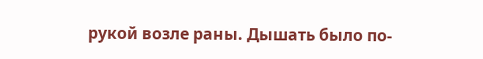рукой возле раны. Дышать было по-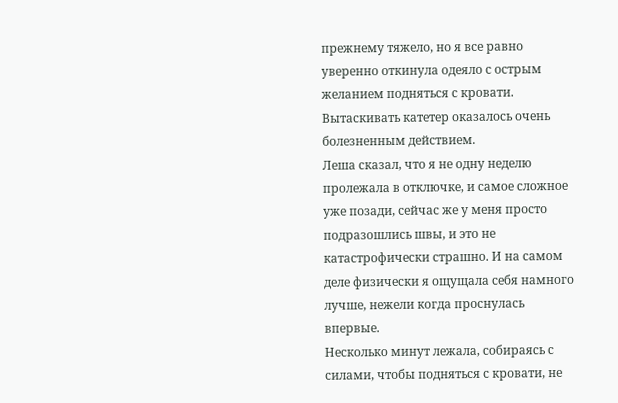прежнему тяжело, но я все равно уверенно откинула одеяло с острым желанием подняться с кровати. Вытаскивать катетер оказалось очень болезненным действием.
Леша сказал, что я не одну неделю пролежала в отключке, и самое сложное уже позади, сейчас же у меня просто подразошлись швы, и это не катастрофически страшно. И на самом деле физически я ощущала себя намного лучше, нежели когда проснулась впервые.
Несколько минут лежала, собираясь с силами, чтобы подняться с кровати, не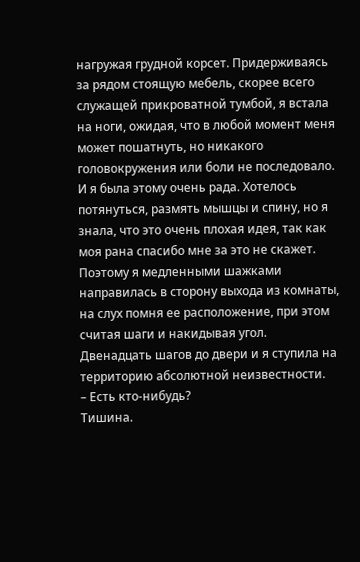нагружая грудной корсет. Придерживаясь за рядом стоящую мебель, скорее всего служащей прикроватной тумбой, я встала на ноги, ожидая, что в любой момент меня может пошатнуть, но никакого головокружения или боли не последовало. И я была этому очень рада. Хотелось потянуться, размять мышцы и спину, но я знала, что это очень плохая идея, так как моя рана спасибо мне за это не скажет. Поэтому я медленными шажками направилась в сторону выхода из комнаты, на слух помня ее расположение, при этом считая шаги и накидывая угол.
Двенадцать шагов до двери и я ступила на территорию абсолютной неизвестности.
– Есть кто-нибудь?
Тишина.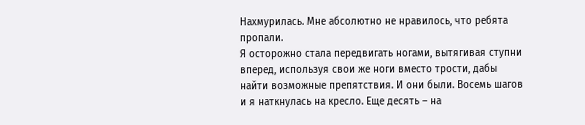Нахмурилась. Мне абсолютно не нравилось, что ребята пропали.
Я осторожно стала передвигать ногами, вытягивая ступни вперед, используя свои же ноги вместо трости, дабы найти возможные препятствия. И они были. Восемь шагов и я наткнулась на кресло. Еще десять – на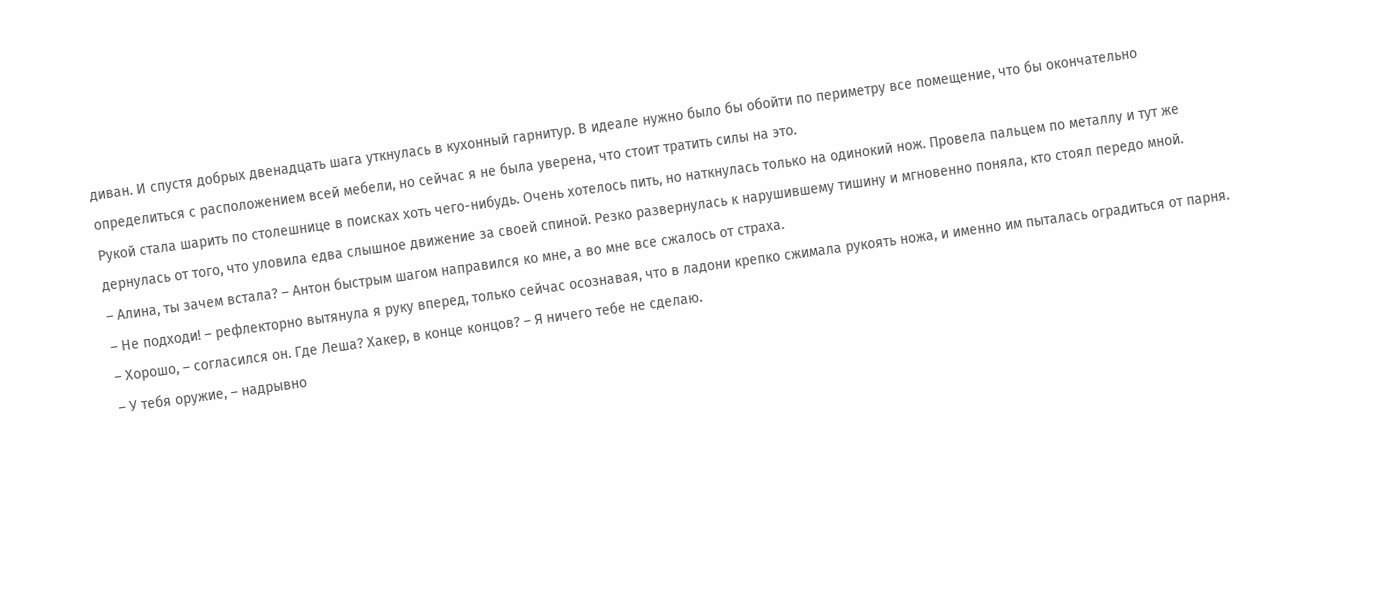диван. И спустя добрых двенадцать шага уткнулась в кухонный гарнитур. В идеале нужно было бы обойти по периметру все помещение, что бы окончательно определиться с расположением всей мебели, но сейчас я не была уверена, что стоит тратить силы на это.
Рукой стала шарить по столешнице в поисках хоть чего-нибудь. Очень хотелось пить, но наткнулась только на одинокий нож. Провела пальцем по металлу и тут же дернулась от того, что уловила едва слышное движение за своей спиной. Резко развернулась к нарушившему тишину и мгновенно поняла, кто стоял передо мной.
– Алина, ты зачем встала? – Антон быстрым шагом направился ко мне, а во мне все сжалось от страха.
– Не подходи! – рефлекторно вытянула я руку вперед, только сейчас осознавая, что в ладони крепко сжимала рукоять ножа, и именно им пыталась оградиться от парня.
– Хорошо, – согласился он. Где Леша? Хакер, в конце концов? – Я ничего тебе не сделаю.
– У тебя оружие, – надрывно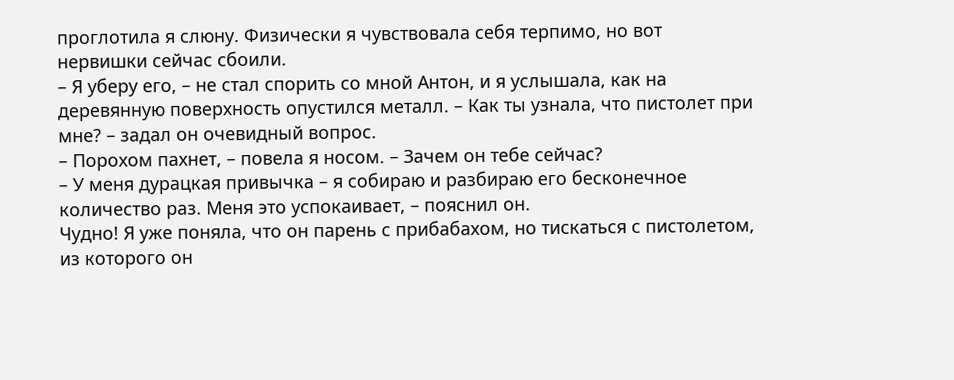проглотила я слюну. Физически я чувствовала себя терпимо, но вот нервишки сейчас сбоили.
– Я уберу его, – не стал спорить со мной Антон, и я услышала, как на деревянную поверхность опустился металл. – Как ты узнала, что пистолет при мне? – задал он очевидный вопрос.
– Порохом пахнет, – повела я носом. – Зачем он тебе сейчас?
– У меня дурацкая привычка – я собираю и разбираю его бесконечное количество раз. Меня это успокаивает, – пояснил он.
Чудно! Я уже поняла, что он парень с прибабахом, но тискаться с пистолетом, из которого он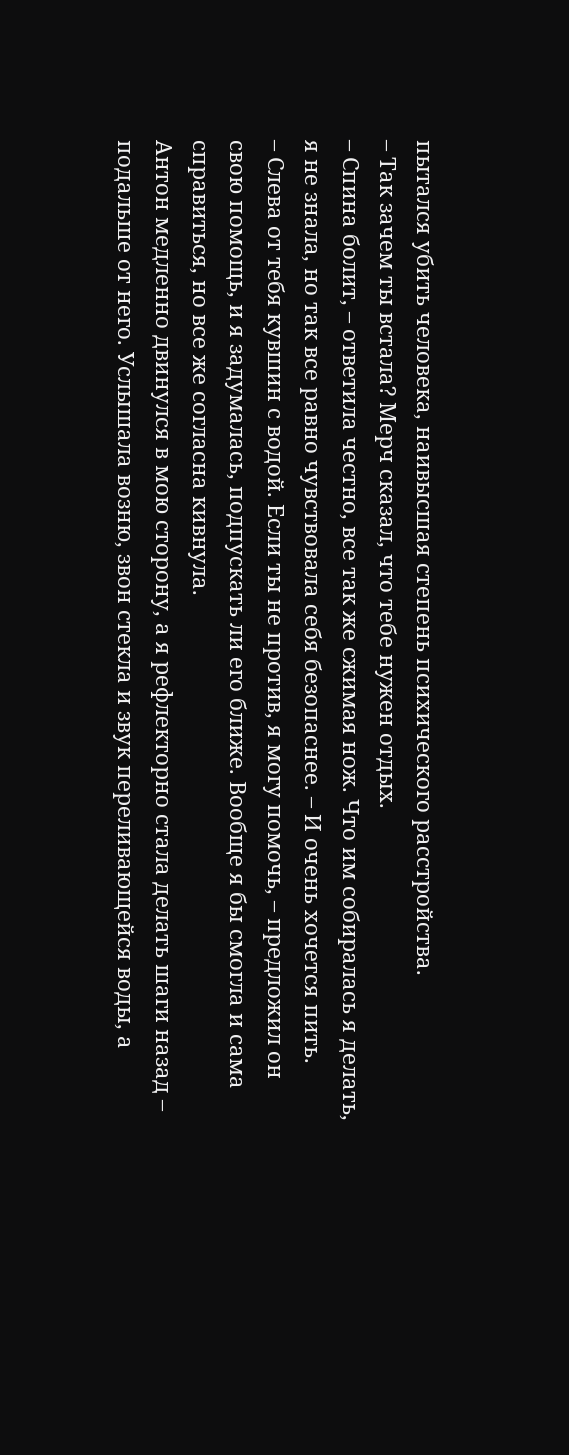пытался убить человека, наивысшая степень психического расстройства.
– Так зачем ты встала? Мерч сказал, что тебе нужен отдых.
– Спина болит, – ответила честно, все так же сжимая нож. Что им собиралась я делать, я не знала, но так все равно чувствовала себя безопаснее. – И очень хочется пить.
– Слева от тебя кувшин с водой. Если ты не против, я могу помочь, – предложил он свою помощь, и я задумалась, подпускать ли его ближе. Вообще я бы смогла и сама справиться, но все же согласна кивнула.
Антон медленно двинулся в мою сторону, а я рефлекторно стала делать шаги назад – подальше от него. Услышала возню, звон стекла и звук переливающейся воды, а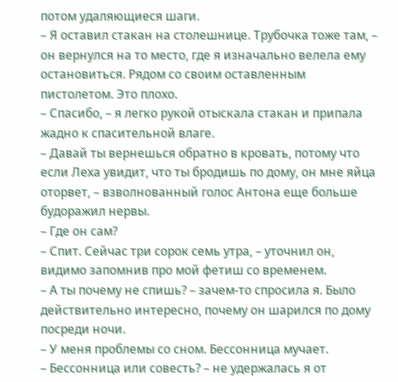потом удаляющиеся шаги.
– Я оставил стакан на столешнице. Трубочка тоже там, – он вернулся на то место, где я изначально велела ему остановиться. Рядом со своим оставленным пистолетом. Это плохо.
– Спасибо, – я легко рукой отыскала стакан и припала жадно к спасительной влаге.
– Давай ты вернешься обратно в кровать, потому что если Леха увидит, что ты бродишь по дому, он мне яйца оторвет, – взволнованный голос Антона еще больше будоражил нервы.
– Где он сам?
– Спит. Сейчас три сорок семь утра, – уточнил он, видимо запомнив про мой фетиш со временем.
– А ты почему не спишь? – зачем-то спросила я. Было действительно интересно, почему он шарился по дому посреди ночи.
– У меня проблемы со сном. Бессонница мучает.
– Бессонница или совесть? – не удержалась я от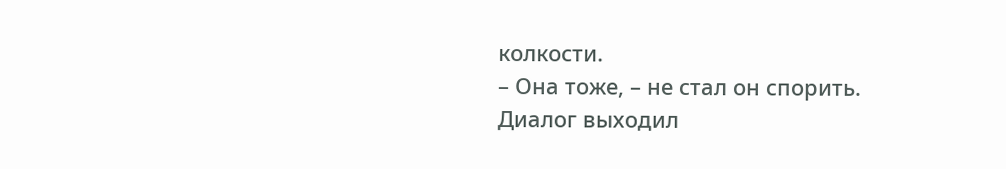колкости.
– Она тоже, – не стал он спорить.
Диалог выходил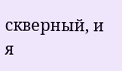скверный, и я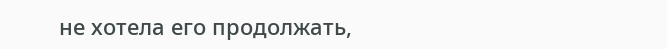не хотела его продолжать,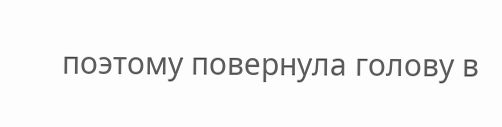поэтому повернула голову в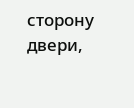сторону двери,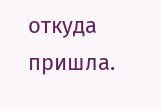откуда пришла.